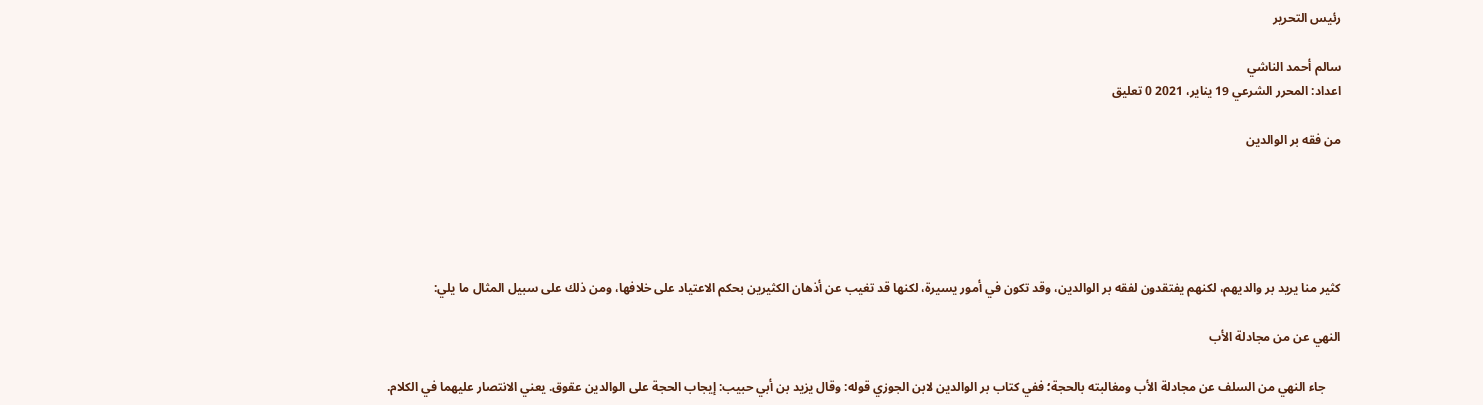رئيس التحرير

سالم أحمد الناشي
اعداد: المحرر الشرعي 19 يناير، 2021 0 تعليق

من فقه بر الوالدين





كثير منا يريد بر والديهم، لكنهم يفتقدون لفقه بر الوالدين، وقد تكون في أمور يسيرة، لكنها قد تغيب عن أذهان الكثيرين بحكم الاعتياد على خلافها، ومن ذلك على سبيل المثال ما يلي:

النهي عن من مجادلة الأب

     جاء النهي من السلف عن مجادلة الأب ومغالبته بالحجة؛ ففي كتاب بر الوالدين لابن الجوزي قوله: وقال يزيد بن أبي حبيب: إيجاب الحجة على الوالدين عقوق. يعني الانتصار عليهما في الكلام.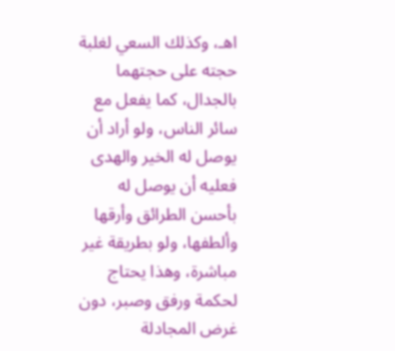اهـ، وكذلك السعي لغلبة حجته على حجتهما بالجدال، كما يفعل مع سائر الناس، ولو أراد أن يوصل له الخير والهدى فعليه أن يوصل له بأحسن الطرائق وأرقها وألطفها، ولو بطريقة غير مباشرة، وهذا يحتاج لحكمة ورفق وصبر، دون غرض المجادلة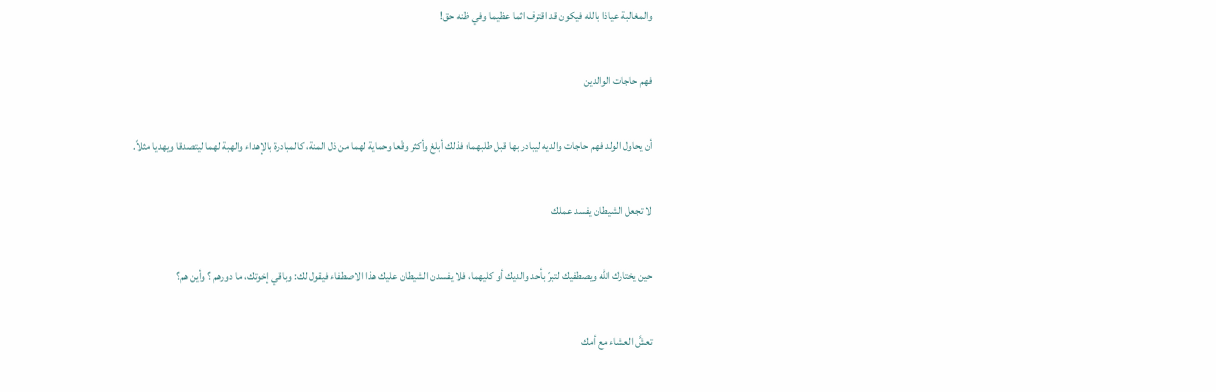والمغالبة عياذا بالله فيكون قد اقترف اثما عظيما وفي ظنه حق!

فهم حاجات الوالدين

أن يحاول الولد فهم حاجات والديه ليبادر بها قبل طلبهما؛ فذلك أبلغ وأكثر وقْعا وحماية لهما من ذل المنة، كالمبادرة بالإهداء والهبة لهما ليتصدقا ويهديا مثلاً.

لا تجعل الشيطان يفسد عملك

حين يختارك الله ويصطفيك لتبرّ بأحد والديك أو كليهما، فلا يفسدن الشيطان عليك هذا الاصطفاء فيقول لك: وباقي إخوتك، ما دورهم ؟ وأين هم؟

تعشَّ العشاء مع أمك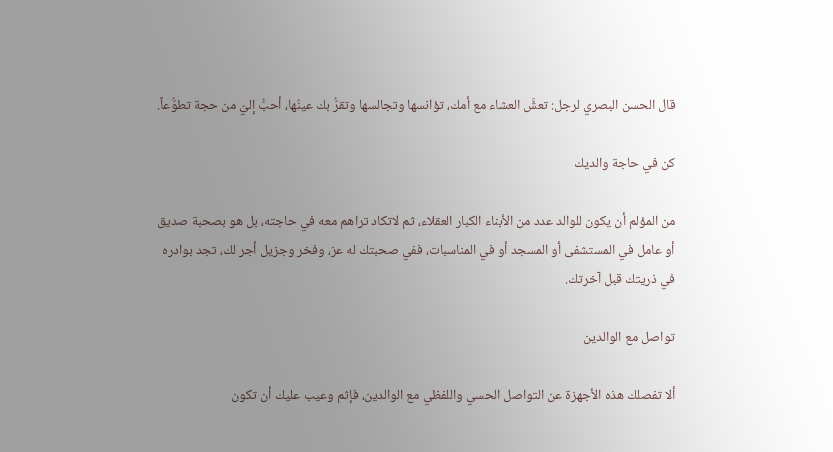قال الحسن البصري لرجل: تعشَّ العشاء مع أمك، تؤانسها وتجالسها وتقرُّ بك عينُها، أحبُّ إليّ من حجة تطوُّعاً.

كن في حاجة والديك

من المؤلم أن يكون للوالد عدد من الأبناء الكبار العقلاء، ثم لاتكاد تراهم معه في حاجته، بل هو بصحبة صديق أو عامل في المستشفى أو المسجد أو في المناسبات، ففي صحبتك له عز، وفخر وجزيل أجر لك، تجد بوادره في ذريتك قبل آخرتك.

تواصل مع الوالدين

ألا تفصلك هذه الأجهزة عن التواصل الحسي واللفظي مع الوالدين، فإثم وعيب عليك أن تكون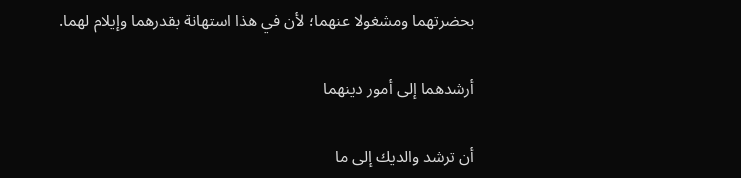بحضرتهما ومشغولا عنهما؛ لأن في هذا استهانة بقدرهما وإيلام لهما.

أرشدهما إلى أمور دينهما

أن ترشد والديك إلى ما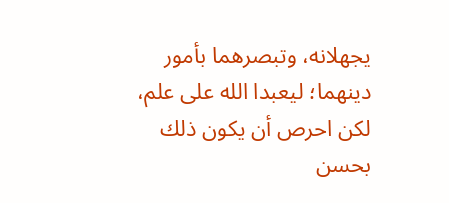يجهلانه، وتبصرهما بأمور دينهما؛ ليعبدا الله على علم، لكن احرص أن يكون ذلك بحسن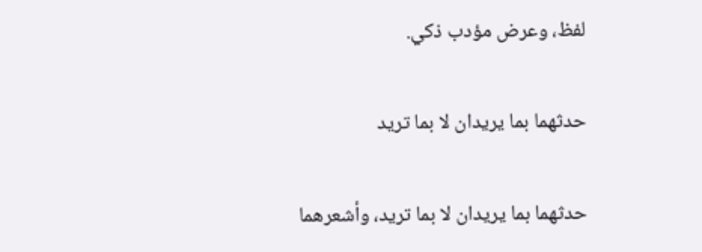لفظ، وعرض مؤدب ذكي.

حدثهما بما يريدان لا بما تريد

حدثهما بما يريدان لا بما تريد، وأشعرهما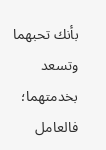بأنك تحبهما وتسعد بخدمتهما؛ فالعامل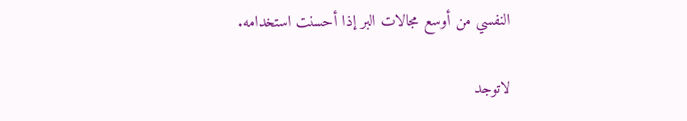النفسي من أوسع مجالات البر إذا أحسنت استخدامه.

لاتوجد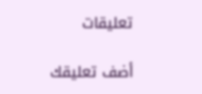تعليقات

أضف تعليقك